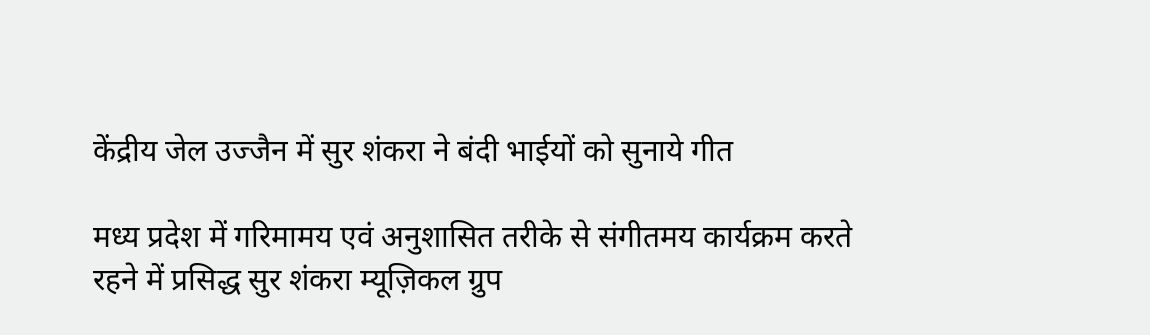केंद्रीय जेल उज्जैन में सुर शंकरा ने बंदी भाईयों को सुनाये गीत

मध्य प्रदेश में गरिमामय एवं अनुशासित तरीके से संगीतमय कार्यक्रम करते रहने में प्रसिद्ध सुर शंकरा म्यूज़िकल ग्रुप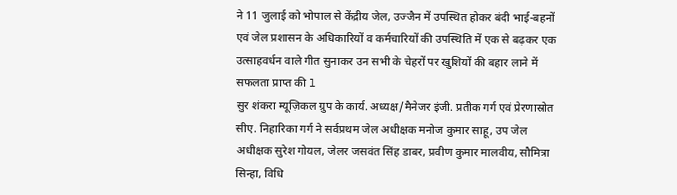ने 11 जुलाई को भोपाल से केंद्रीय जेल, उज्जैन में उपस्थित होकर बंदी भाई-बहनों एवं जेल प्रशासन के अधिकारियों व कर्मचारियों की उपस्थिति में एक से बढ़कर एक उत्साहवर्धन वाले गीत सुनाकर उन सभी के चेहरों पर खुशियों की बहार लाने में सफलता प्राप्त की l
सुर शंकरा म्यूज़िकल ग्रुप के कार्य. अध्यक्ष/मैनेजर इंजी. प्रतीक गर्ग एवं प्रेरणास्रोत सीए. निहारिका गर्ग ने सर्वप्रथम जेल अधीक्षक मनोज कुमार साहू, उप जेल अधीक्षक सुरेश गोयल, जेलर जसवंत सिंह डाबर, प्रवीण कुमार मालवीय, सौमित्रा सिन्हा, विधि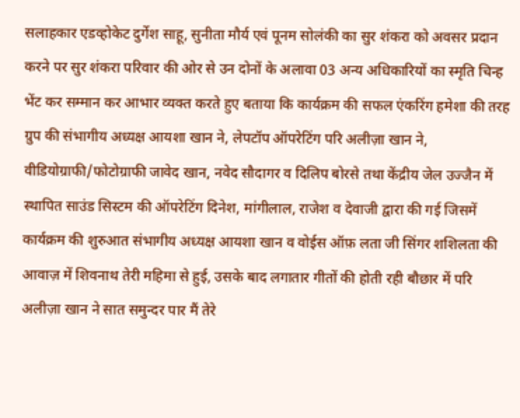सलाहकार एडव्होकेट दुर्गेश साहू, सुनीता मौर्य एवं पूनम सोलंकी का सुर शंकरा को अवसर प्रदान करने पर सुर शंकरा परिवार की ओर से उन दोनों के अलावा 03 अन्य अधिकारियों का स्मृति चिन्ह भेंट कर सम्मान कर आभार व्यक्त करते हुए बताया कि कार्यक्रम की सफल एंकरिंग हमेशा की तरह ग्रुप की संभागीय अध्यक्ष आयशा खान ने, लेपटॉप ऑपरेटिंग परि अलीज़ा खान ने, वीडियोग्राफी/फोटोग्राफी जावेद खान, नवेद सौदागर व दिलिप बोरसे तथा केंद्रीय जेल उज्जैन में स्थापित साउंड सिस्टम की ऑपरेटिंग दिनेश, मांगीलाल, राजेश व देवाजी द्वारा की गई जिसमें कार्यक्रम की शुरुआत संभागीय अध्यक्ष आयशा खान व वोईस ऑफ़ लता जी सिंगर शशिलता की आवाज़ में शिवनाथ तेरी महिमा से हुई, उसके बाद लगातार गीतों की होती रही बौछार में परि अलीज़ा खान ने सात समुन्दर पार मैं तेरे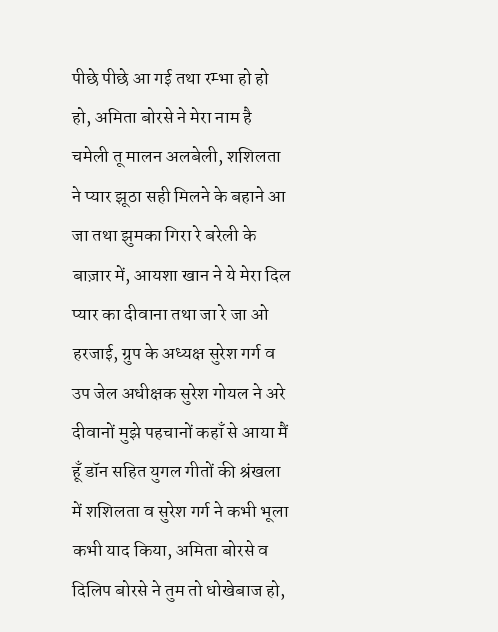पीछे पीछे आ गई तथा रम्भा हो हो हो, अमिता बोरसे ने मेरा नाम है चमेली तू मालन अलबेली, शशिलता ने प्यार झूठा सही मिलने के बहाने आ जा तथा झुमका गिरा रे बरेली के बाज़ार में, आयशा खान ने ये मेरा दिल प्यार का दीवाना तथा जा रे जा ओ हरजाई, ग्रुप के अध्यक्ष सुरेश गर्ग व उप जेल अधीक्षक सुरेश गोयल ने अरे दीवानों मुझे पहचानों कहाँ से आया मैं हूँ डॉन सहित युगल गीतों की श्रंखला में शशिलता व सुरेश गर्ग ने कभी भूला कभी याद किया, अमिता बोरसे व दिलिप बोरसे ने तुम तो धोखेबाज हो,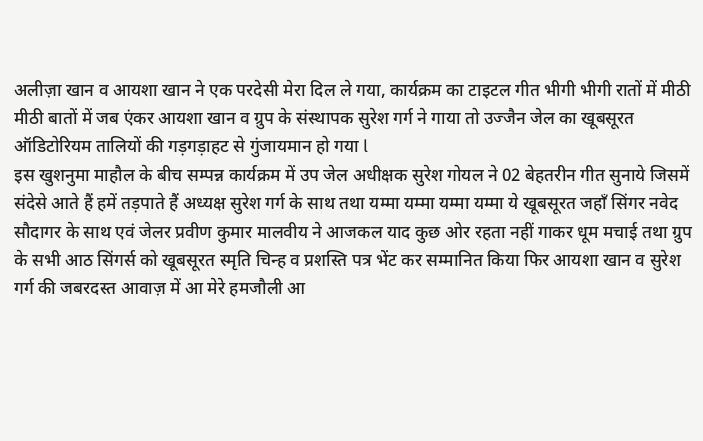अलीज़ा खान व आयशा खान ने एक परदेसी मेरा दिल ले गया, कार्यक्रम का टाइटल गीत भीगी भीगी रातों में मीठी मीठी बातों में जब एंकर आयशा खान व ग्रुप के संस्थापक सुरेश गर्ग ने गाया तो उज्जैन जेल का खूबसूरत ऑडिटोरियम तालियों की गड़गड़ाहट से गुंजायमान हो गया l
इस खुशनुमा माहौल के बीच सम्पन्न कार्यक्रम में उप जेल अधीक्षक सुरेश गोयल ने 02 बेहतरीन गीत सुनाये जिसमें संदेसे आते हैं हमें तड़पाते हैं अध्यक्ष सुरेश गर्ग के साथ तथा यम्मा यम्मा यम्मा यम्मा ये खूबसूरत जहाँ सिंगर नवेद सौदागर के साथ एवं जेलर प्रवीण कुमार मालवीय ने आजकल याद कुछ ओर रहता नहीं गाकर धूम मचाई तथा ग्रुप के सभी आठ सिंगर्स को खूबसूरत स्मृति चिन्ह व प्रशस्ति पत्र भेंट कर सम्मानित किया फिर आयशा खान व सुरेश गर्ग की जबरदस्त आवाज़ में आ मेरे हमजौली आ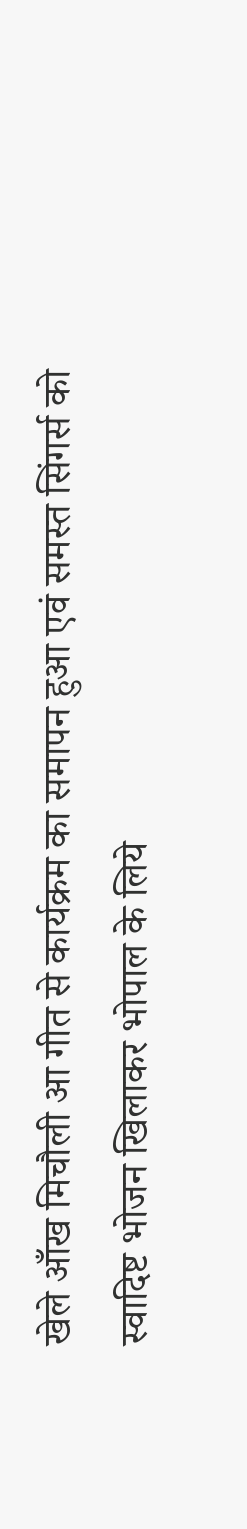खेले आँख मिचौली आ गीत से कार्यक्रम का समापन हुआ एवं समस्त सिंगर्स को स्वादिष्ट भोजन खिलाकर भोपाल के लिये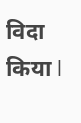विदा किया l